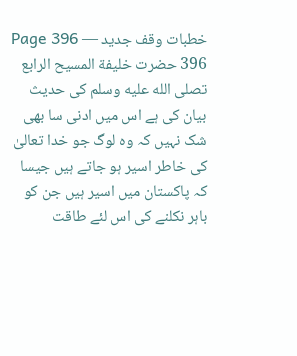خطبات وقف جدید — Page 396
396 حضرت خلیفة المسیح الرابع تصلى الله عليه وسلم کی حدیث بیان کی ہے اس میں ادنی سا بھی شک نہیں کہ وہ لوگ جو خدا تعالیٰ کی خاطر اسیر ہو جاتے ہیں جیسا کہ پاکستان میں اسیر ہیں جن کو باہر نکلنے کی اس لئے طاقت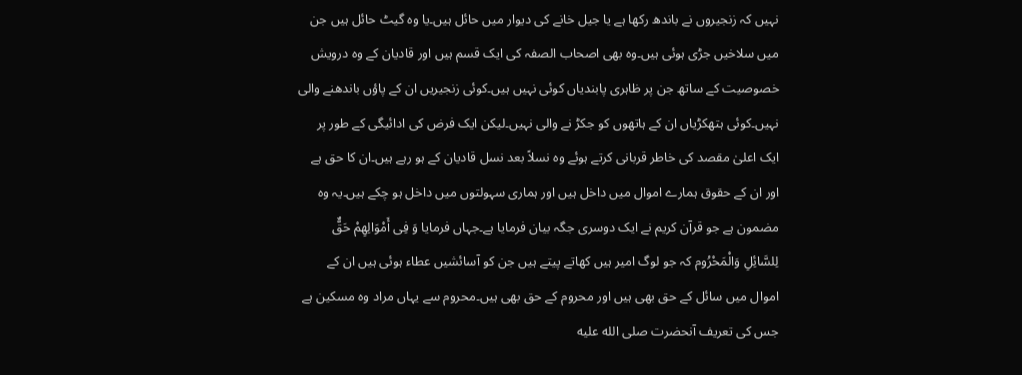نہیں کہ زنجیروں نے باندھ رکھا ہے یا جیل خانے کی دیوار میں حائل ہیں۔یا وہ گیٹ حائل ہیں جن میں سلاخیں جڑی ہوئی ہیں۔وہ بھی اصحاب الصفہ کی ایک قسم ہیں اور قادیان کے وہ درویش خصوصیت کے ساتھ جن پر ظاہری پابندیاں کوئی نہیں ہیں۔کوئی زنجیریں ان کے پاؤں باندھنے والی نہیں۔کوئی ہتھکڑیاں ان کے ہاتھوں کو جکڑ نے والی نہیں۔لیکن ایک فرض کی ادائیگی کے طور پر ایک اعلیٰ مقصد کی خاطر قربانی کرتے ہوئے وہ نسلاً بعد نسل قادیان کے ہو رہے ہیں۔ان کا حق ہے اور ان کے حقوق ہمارے اموال میں داخل ہیں اور ہماری سہولتوں میں داخل ہو چکے ہیں۔یہ وہ مضمون ہے جو قرآن کریم نے ایک دوسری جگہ بیان فرمایا ہے۔جہاں فرمایا وَ فِى أَمْوَالِهِمْ حَقٌّ لِلسَّائِلِ وَالْمَحْرُوم کہ جو لوگ امیر ہیں کھاتے پیتے ہیں جن کو آسائشیں عطاء ہوئی ہیں ان کے اموال میں سائل کے حق بھی ہیں اور محروم کے حق بھی ہیں۔محروم سے یہاں مراد وہ مسکین ہے جس کی تعریف آنحضرت صلى الله عليه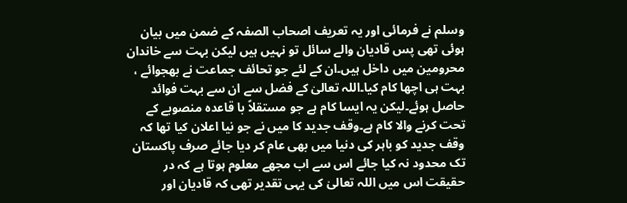وسلم نے فرمائی اور یہ تعریف اصحاب الصفہ کے ضمن میں بیان ہوئی تھی پس قادیان والے سائل تو نہیں ہیں لیکن بہت سے خاندان محرومین میں داخل ہیں۔ان کے لئے جو تحائف جماعت نے بھجوائے ، بہت ہی اچھا کام کیا۔اللہ تعالیٰ کے فضل سے ان سے بہت فوائد حاصل ہوئے۔لیکن یہ ایسا کام ہے جو مستقلاً با قاعدہ منصوبے کے تحت کرنے والا کام ہے۔وقف جدید کا میں نے جو نیا اعلان کیا تھا کہ وقف جدید کو باہر کی دنیا میں بھی عام کر دیا جائے صرف پاکستان تک محدود نہ کیا جائے اس سے اب مجھے معلوم ہوتا ہے کہ در حقیقت اس میں اللہ تعالیٰ کی یہی تقدیر تھی کہ قادیان اور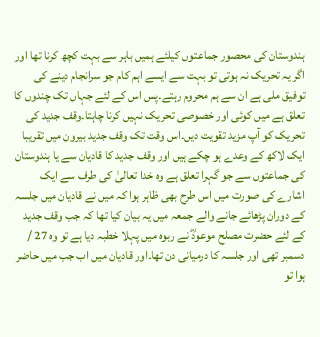ہندوستان کی محصور جماعتوں کیلئے ہمیں باہر سے بہت کچھ کرنا تھا اور اگر یہ تحریک نہ ہوتی تو بہت سے ایسے اہم کام جو سرانجام دینے کی توفیق ملی ہے ان سے ہم محروم رہتے۔پس اس کے لئے جہاں تک چندوں کا تعلق ہے میں کوئی اور خصوصی تحریک نہیں کرنا چاہتا۔وقف جدید کی تحریک کو آپ مزید تقویت دیں۔اس وقت تک وقف جدید بیرون میں تقریبا ایک لاکھ کے وعدے ہو چکے ہیں اور وقف جدید کا قادیان سے یا ہندوستان کی جماعتوں سے جو گہرا تعلق ہے وہ خدا تعالیٰ کی طرف سے ایک اشارے کی صورت میں اس طرح بھی ظاہر ہوا کہ میں نے قادیان میں جلسہ کے دوران پڑھائے جانے والے جمعہ میں یہ بیان کیا تھا کہ جب وقف جدید کے لئے حضرت مصلح موعودؓ نے ربوہ میں پہلا خطبہ دیا ہے تو وہ 27 / دسمبر تھی اور جلسہ کا درمیانی دن تھا۔اور قادیان میں اب جب میں حاضر ہوا تو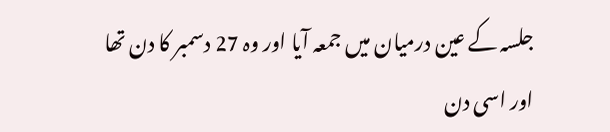جلسہ کے عین درمیان میں جمعہ آیا اور وہ 27 دسمبر کا دن تھا اور اسی دن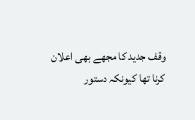وقف جدید کا مجھے بھی اعلان کرنا تھا کیونکہ دستور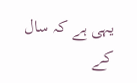یہی ہے کہ سال کے